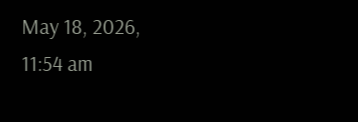May 18, 2026, 11:54 am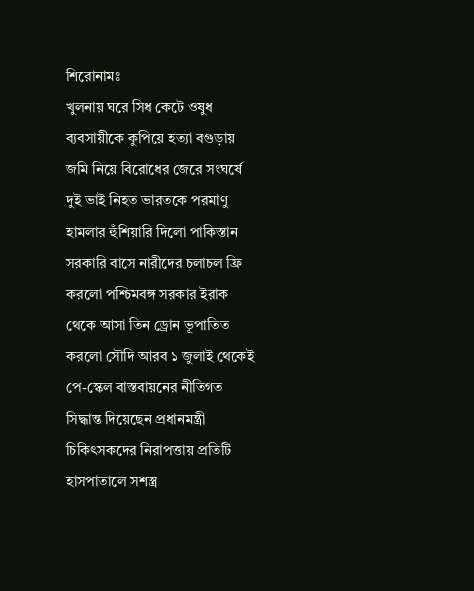শিরোনামঃ
খুলনায় ঘরে সিধ কেটে ওষুধ ব্যবসায়ীকে কুপিয়ে হত্যা বগুড়ায় জমি নিয়ে বিরোধের জেরে সংঘর্ষে দুই ভাই নিহত ভারতকে পরমাণু হামলার হুঁশিয়ারি দিলো পাকিস্তান সরকারি বাসে নারীদের চলাচল ফ্রি করলো পশ্চিমবঙ্গ সরকার ইরাক থেকে আসা তিন ড্রোন ভূপাতিত করলো সৌদি আরব ১ জুলাই থেকেই পে-স্কেল বাস্তবায়নের নীতিগত সিদ্ধান্ত দিয়েছেন প্রধানমন্ত্রী চিকিৎসকদের নিরাপত্তায় প্রতিটি হাসপাতালে সশস্ত্র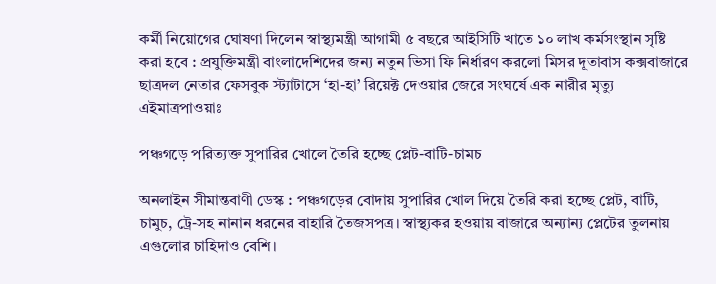কর্মী নিয়োগের ঘোষণা দিলেন স্বাস্থ্যমন্ত্রী আগামী ৫ বছরে আইসিটি খাতে ১০ লাখ কর্মসংস্থান সৃষ্টি করা হবে : প্রযুক্তিমন্ত্রী বাংলাদেশিদের জন্য নতুন ভিসা ফি নির্ধারণ করলো মিসর দূতাবাস কক্সবাজারে ছাত্রদল নেতার ফেসবুক স্ট্যাটাসে ‘হা-হা’ রিয়েক্ট দেওয়ার জেরে সংঘর্ষে এক নারীর মৃত্যু
এইমাত্রপাওয়াঃ

পঞ্চগড়ে পরিত্যক্ত সুপারির খোলে তৈরি হচ্ছে প্লেট-বাটি-চামচ

অনলাইন সীমান্তবাণী ডেস্ক : পঞ্চগড়ের বোদায় সুপারির খোল দিয়ে তৈরি করা হচ্ছে প্লেট, বাটি, চামুচ, ট্রে-সহ নানান ধরনের বাহারি তৈজসপত্র। স্বাস্থ্যকর হওয়ায় বাজারে অন্যান্য প্লেটের তুলনায় এগুলোর চাহিদাও বেশি।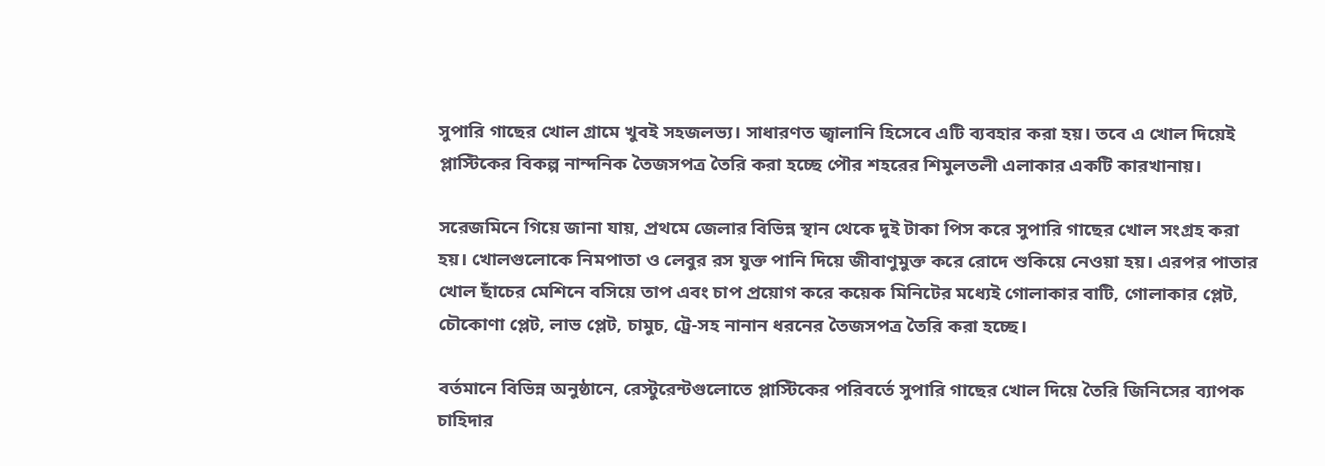সুপারি গাছের খোল গ্রামে খুবই সহজলভ্য। সাধারণত জ্বালানি হিসেবে এটি ব্যবহার করা হয়। তবে এ খোল দিয়েই প্লাস্টিকের বিকল্প নান্দনিক তৈজসপত্র তৈরি করা হচ্ছে পৌর শহরের শিমুলতলী এলাকার একটি কারখানায়।

সরেজমিনে গিয়ে জানা যায়, প্রথমে জেলার বিভিন্ন স্থান থেকে দুই টাকা পিস করে সুপারি গাছের খোল সংগ্রহ করা হয়। খোলগুলোকে নিমপাতা ও লেবুর রস যুক্ত পানি দিয়ে জীবাণুমুক্ত করে রোদে শুকিয়ে নেওয়া হয়। এরপর পাতার খোল ছাঁচের মেশিনে বসিয়ে তাপ এবং চাপ প্রয়োগ করে কয়েক মিনিটের মধ্যেই গোলাকার বাটি, গোলাকার প্লেট, চৌকোণা প্লেট, লাভ প্লেট, চামুচ, ট্রে-সহ নানান ধরনের তৈজসপত্র তৈরি করা হচ্ছে।

বর্তমানে বিভিন্ন অনুষ্ঠানে, রেস্টুরেন্টগুলোতে প্লাস্টিকের পরিবর্তে সুপারি গাছের খোল দিয়ে তৈরি জিনিসের ব্যাপক চাহিদার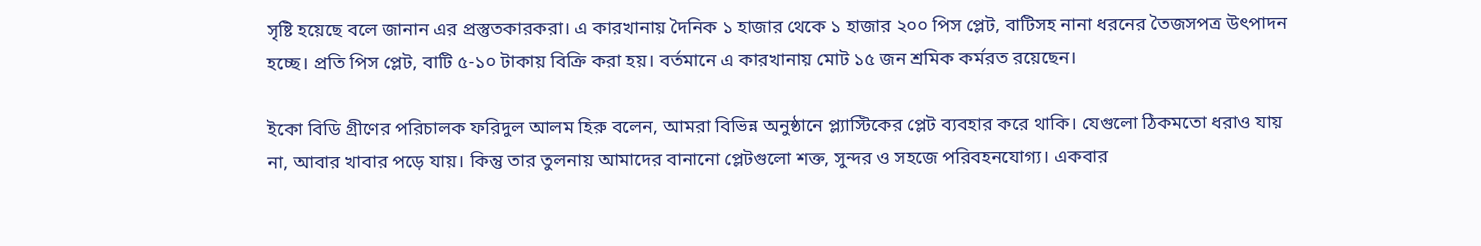সৃষ্টি হয়েছে বলে জানান এর প্রস্তুতকারকরা। এ কারখানায় দৈনিক ১ হাজার থেকে ১ হাজার ২০০ পিস প্লেট, বাটিসহ নানা ধরনের তৈজসপত্র উৎপাদন হচ্ছে। প্রতি পিস প্লেট, বাটি ৫-১০ টাকায় বিক্রি করা হয়। বর্তমানে এ কারখানায় মোট ১৫ জন শ্রমিক কর্মরত রয়েছেন।

ইকো বিডি গ্রীণের পরিচালক ফরিদুল আলম হিরু বলেন, আমরা বিভিন্ন অনুষ্ঠানে প্ল্যাস্টিকের প্লেট ব্যবহার করে থাকি। যেগুলো ঠিকমতো ধরাও যায় না, আবার খাবার পড়ে যায়। কিন্তু তার তুলনায় আমাদের বানানো প্লেটগুলো শক্ত, সুন্দর ও সহজে পরিবহনযোগ্য। একবার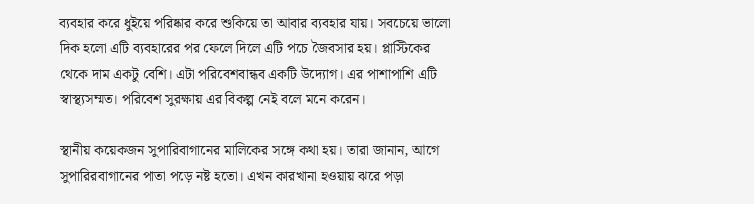ব্যবহার করে ধুইয়ে পরিষ্কার করে শুকিয়ে তা আবার ব্যবহার যায়। সবচেয়ে ভালো দিক হলো এটি ব্যবহারের পর ফেলে দিলে এটি পচে জৈবসার হয়। প্লাস্টিকের থেকে দাম একটু বেশি। এটা পরিবেশবান্ধব একটি উদ্যোগ। এর পাশাপাশি এটি স্বাস্থ্যসম্মত। পরিবেশ সুরক্ষায় এর বিকল্প নেই বলে মনে করেন।

স্থানীয় কয়েকজন সুপারিবাগানের মালিকের সঙ্গে কথা হয়। তারা জানান, আগে সুপারিরবাগানের পাতা পড়ে নষ্ট হতো। এখন কারখানা হওয়ায় ঝরে পড়া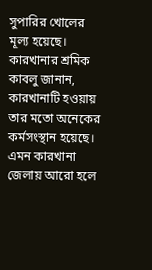সুপারির খোলের মূল্য হয়েছে। কারখানার শ্রমিক কাবলু জানান, কারখানাটি হওয়ায় তার মতো অনেকের কর্মসংস্থান হয়েছে। এমন কারখানা জেলায় আরো হলে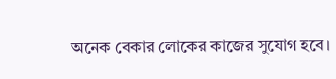অনেক বেকার লোকের কাজের সুযোগ হবে।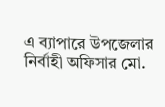এ ব্যাপারে উপজেলার নির্বাহী অফিসার মো.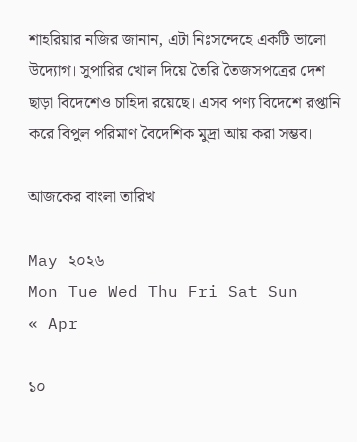শাহরিয়ার নজির জানান, এটা নিঃসন্দেহে একটি ভালো উদ্যোগ। সুপারির খোল দিয়ে তৈরি তৈজসপত্রের দেশ ছাড়া বিদেশেও চাহিদা রয়েছে। এসব পণ্য বিদেশে রপ্তানি করে বিপুল পরিমাণ বৈদেশিক মুদ্রা আয় করা সম্ভব।

আজকের বাংলা তারিখ

May ২০২৬
Mon Tue Wed Thu Fri Sat Sun
« Apr

১০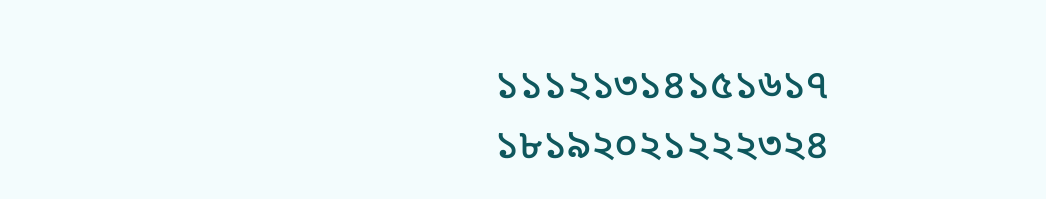১১১২১৩১৪১৫১৬১৭
১৮১৯২০২১২২২৩২৪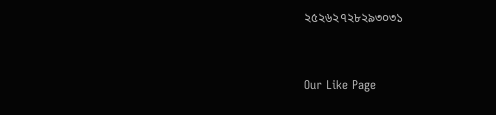২৫২৬২৭২৮২৯৩০৩১


Our Like Page